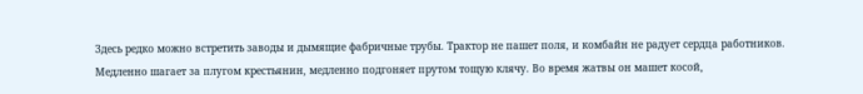Здесь редко можно встретить заводы и дымящие фабричные трубы. Трактор не пашет поля, и комбайн не радует сердца работников. Медленно шагает за плугом крестьянин, медленно подгоняет прутом тощую клячу. Во время жатвы он машет косой,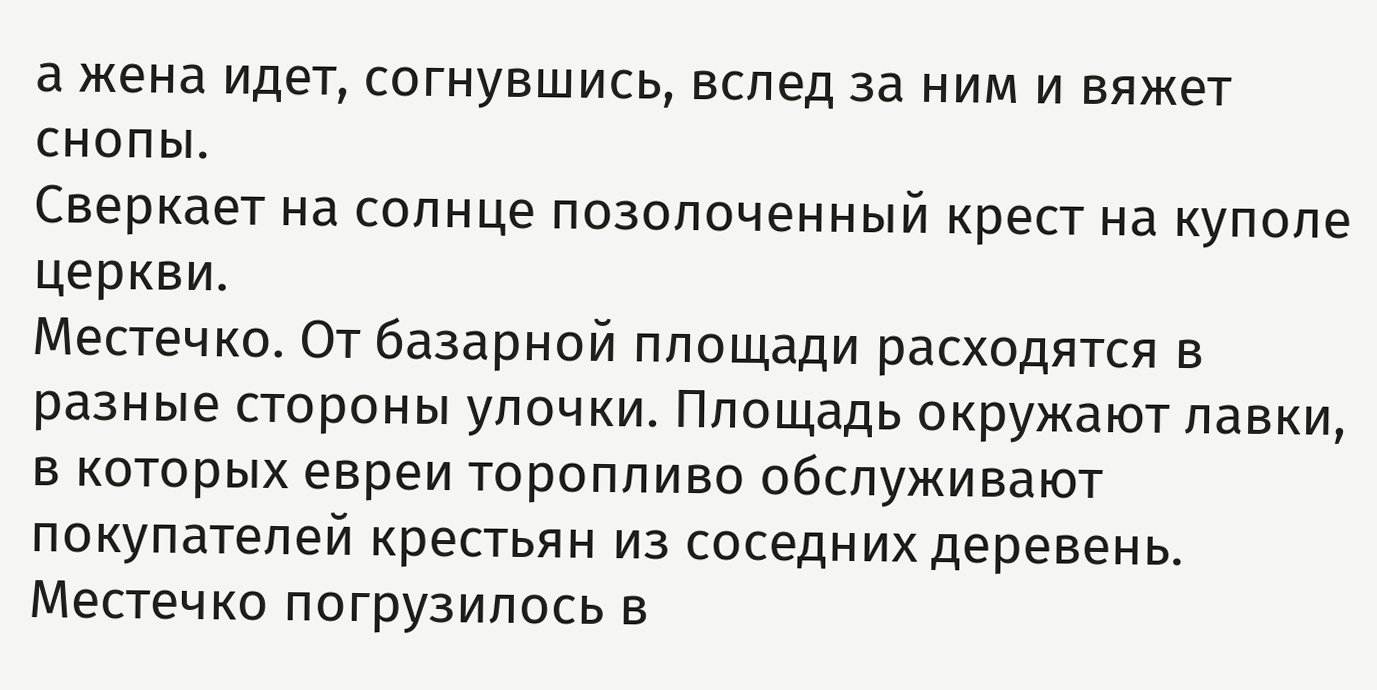а жена идет, согнувшись, вслед за ним и вяжет снопы.
Сверкает на солнце позолоченный крест на куполе церкви.
Местечко. От базарной площади расходятся в разные стороны улочки. Площадь окружают лавки, в которых евреи торопливо обслуживают покупателей крестьян из соседних деревень.
Местечко погрузилось в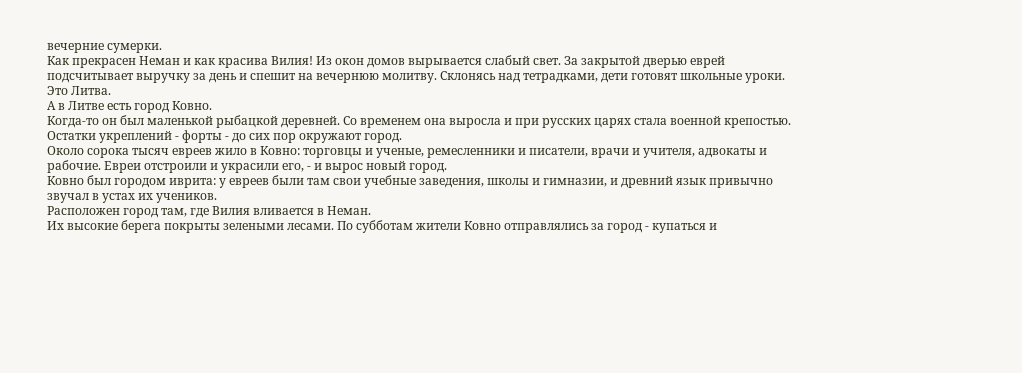вечерние сумерки.
Как прекрасен Неман и как красива Вилия! Из окон домов вырывается слабый свет. За закрытой дверью еврей подсчитывает выручку за день и спешит на вечернюю молитву. Склонясь над тетрадками, дети готовят школьные уроки.
Это Литва.
А в Литве есть город Ковно.
Когда-то он был маленькой рыбацкой деревней. Со временем она выросла и при русских царях стала военной крепостью. Остатки укреплений - форты - до сих пор окружают город.
Около сорока тысяч евреев жило в Ковно: торговцы и ученые, ремесленники и писатели, врачи и учителя, адвокаты и рабочие. Евреи отстроили и украсили его, - и вырос новый город.
Ковно был городом иврита: у евреев были там свои учебные заведения, школы и гимназии, и древний язык привычно звучал в устах их учеников.
Расположен город там, где Вилия вливается в Неман.
Их высокие берега покрыты зелеными лесами. По субботам жители Ковно отправлялись за город - купаться и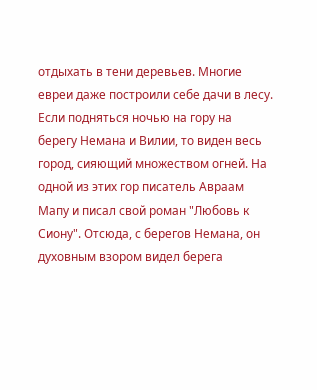отдыхать в тени деревьев. Многие евреи даже построили себе дачи в лесу.
Если подняться ночью на гору на берегу Немана и Вилии, то виден весь город, сияющий множеством огней. На одной из этих гор писатель Авраам Мапу и писал свой роман "Любовь к Сиону". Отсюда, с берегов Немана, он духовным взором видел берега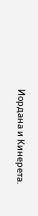Иордана и Кинерета.